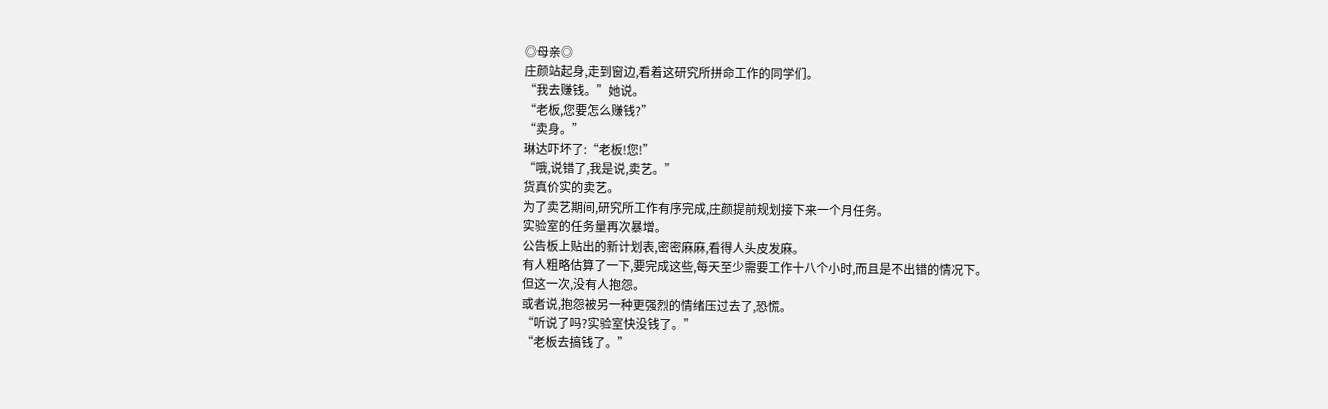◎母亲◎
庄颜站起身,走到窗边,看着这研究所拼命工作的同学们。
“我去赚钱。”她说。
“老板,您要怎么赚钱?”
“卖身。”
琳达吓坏了:“老板!您!”
“哦,说错了,我是说,卖艺。”
货真价实的卖艺。
为了卖艺期间,研究所工作有序完成,庄颜提前规划接下来一个月任务。
实验室的任务量再次暴增。
公告板上贴出的新计划表,密密麻麻,看得人头皮发麻。
有人粗略估算了一下,要完成这些,每天至少需要工作十八个小时,而且是不出错的情况下。
但这一次,没有人抱怨。
或者说,抱怨被另一种更强烈的情绪压过去了,恐慌。
“听说了吗?实验室快没钱了。”
“老板去搞钱了。”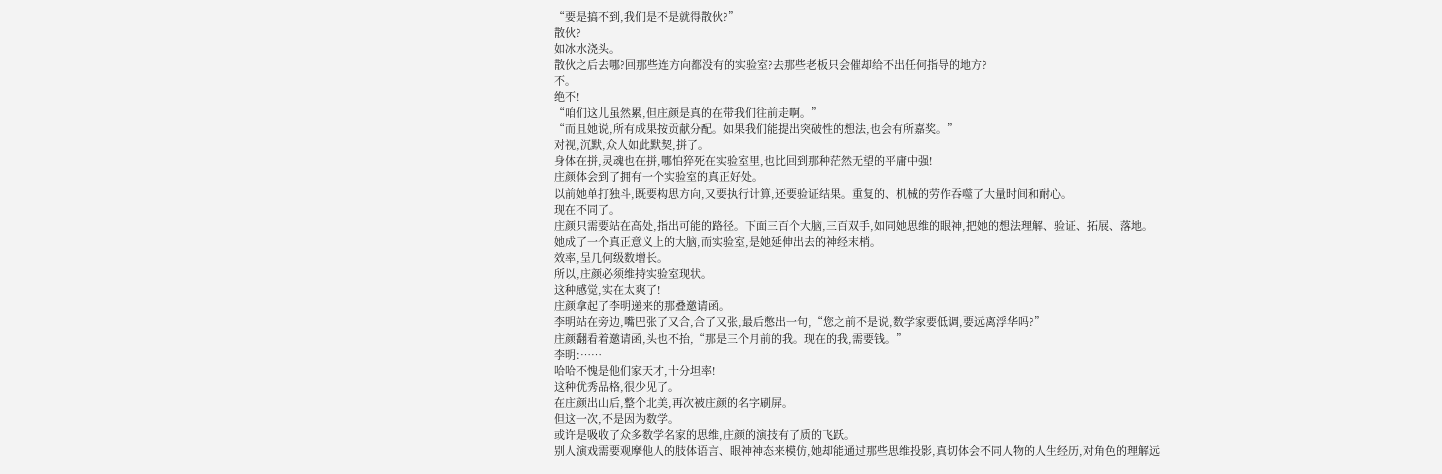“要是搞不到,我们是不是就得散伙?”
散伙?
如冰水浇头。
散伙之后去哪?回那些连方向都没有的实验室?去那些老板只会催却给不出任何指导的地方?
不。
绝不!
“咱们这儿虽然累,但庄颜是真的在带我们往前走啊。”
“而且她说,所有成果按贡献分配。如果我们能提出突破性的想法,也会有所嘉奖。”
对视,沉默,众人如此默契,拼了。
身体在拼,灵魂也在拼,哪怕猝死在实验室里,也比回到那种茫然无望的平庸中强!
庄颜体会到了拥有一个实验室的真正好处。
以前她单打独斗,既要构思方向,又要执行计算,还要验证结果。重复的、机械的劳作吞噬了大量时间和耐心。
现在不同了。
庄颜只需要站在高处,指出可能的路径。下面三百个大脑,三百双手,如同她思维的眼神,把她的想法理解、验证、拓展、落地。
她成了一个真正意义上的大脑,而实验室,是她延伸出去的神经末梢。
效率,呈几何级数增长。
所以,庄颜必须维持实验室现状。
这种感觉,实在太爽了!
庄颜拿起了李明递来的那叠邀请函。
李明站在旁边,嘴巴张了又合,合了又张,最后憋出一句,“您之前不是说,数学家要低调,要远离浮华吗?”
庄颜翻看着邀请函,头也不抬,“那是三个月前的我。现在的我,需要钱。”
李明:……
哈哈不愧是他们家天才,十分坦率!
这种优秀品格,很少见了。
在庄颜出山后,整个北美,再次被庄颜的名字刷屏。
但这一次,不是因为数学。
或许是吸收了众多数学名家的思维,庄颜的演技有了质的飞跃。
别人演戏需要观摩他人的肢体语言、眼神神态来模仿,她却能通过那些思维投影,真切体会不同人物的人生经历,对角色的理解远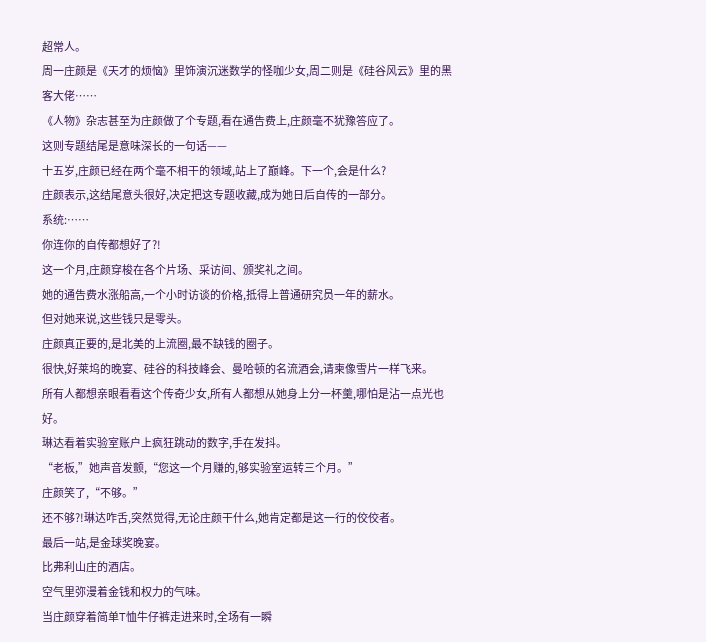超常人。
周一庄颜是《天才的烦恼》里饰演沉迷数学的怪咖少女,周二则是《硅谷风云》里的黑客大佬……
《人物》杂志甚至为庄颜做了个专题,看在通告费上,庄颜毫不犹豫答应了。
这则专题结尾是意味深长的一句话——
十五岁,庄颜已经在两个毫不相干的领域,站上了巅峰。下一个,会是什么?
庄颜表示,这结尾意头很好,决定把这专题收藏,成为她日后自传的一部分。
系统:……
你连你的自传都想好了?!
这一个月,庄颜穿梭在各个片场、采访间、颁奖礼之间。
她的通告费水涨船高,一个小时访谈的价格,抵得上普通研究员一年的薪水。
但对她来说,这些钱只是零头。
庄颜真正要的,是北美的上流圈,最不缺钱的圈子。
很快,好莱坞的晚宴、硅谷的科技峰会、曼哈顿的名流酒会,请柬像雪片一样飞来。
所有人都想亲眼看看这个传奇少女,所有人都想从她身上分一杯羹,哪怕是沾一点光也好。
琳达看着实验室账户上疯狂跳动的数字,手在发抖。
“老板,”她声音发颤,“您这一个月赚的,够实验室运转三个月。”
庄颜笑了,“不够。”
还不够?!琳达咋舌,突然觉得,无论庄颜干什么,她肯定都是这一行的佼佼者。
最后一站,是金球奖晚宴。
比弗利山庄的酒店。
空气里弥漫着金钱和权力的气味。
当庄颜穿着简单T恤牛仔裤走进来时,全场有一瞬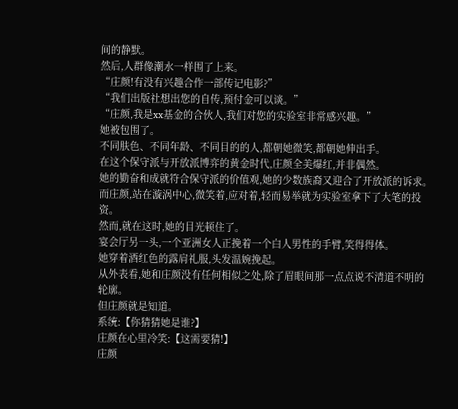间的静默。
然后,人群像潮水一样围了上来。
“庄颜!有没有兴趣合作一部传记电影?”
“我们出版社想出您的自传,预付金可以谈。”
“庄颜,我是xx基金的合伙人,我们对您的实验室非常感兴趣。”
她被包围了。
不同肤色、不同年龄、不同目的的人,都朝她微笑,都朝她伸出手。
在这个保守派与开放派博弈的黄金时代,庄颜全美爆红,并非偶然。
她的勤奋和成就符合保守派的价值观,她的少数族裔又迎合了开放派的诉求。
而庄颜,站在漩涡中心,微笑着,应对着,轻而易举就为实验室拿下了大笔的投资。
然而,就在这时,她的目光顿住了。
宴会厅另一头,一个亚洲女人正挽着一个白人男性的手臂,笑得得体。
她穿着酒红色的露肩礼服,头发温婉挽起。
从外表看,她和庄颜没有任何相似之处,除了眉眼间那一点点说不清道不明的轮廓。
但庄颜就是知道。
系统:【你猜猜她是谁?】
庄颜在心里冷笑:【这需要猜!】
庄颜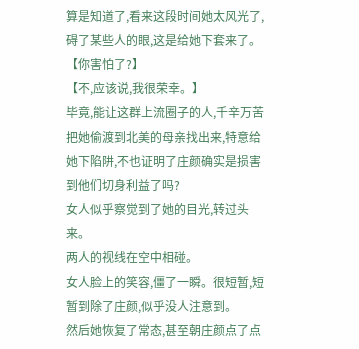算是知道了,看来这段时间她太风光了,碍了某些人的眼,这是给她下套来了。
【你害怕了?】
【不,应该说,我很荣幸。】
毕竟,能让这群上流圈子的人,千辛万苦把她偷渡到北美的母亲找出来,特意给她下陷阱,不也证明了庄颜确实是损害到他们切身利益了吗?
女人似乎察觉到了她的目光,转过头来。
两人的视线在空中相碰。
女人脸上的笑容,僵了一瞬。很短暂,短暂到除了庄颜,似乎没人注意到。
然后她恢复了常态,甚至朝庄颜点了点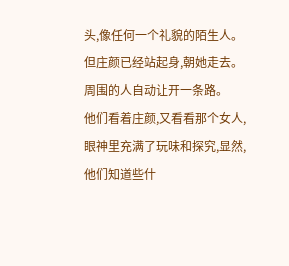头,像任何一个礼貌的陌生人。
但庄颜已经站起身,朝她走去。
周围的人自动让开一条路。
他们看着庄颜,又看看那个女人,眼神里充满了玩味和探究,显然,他们知道些什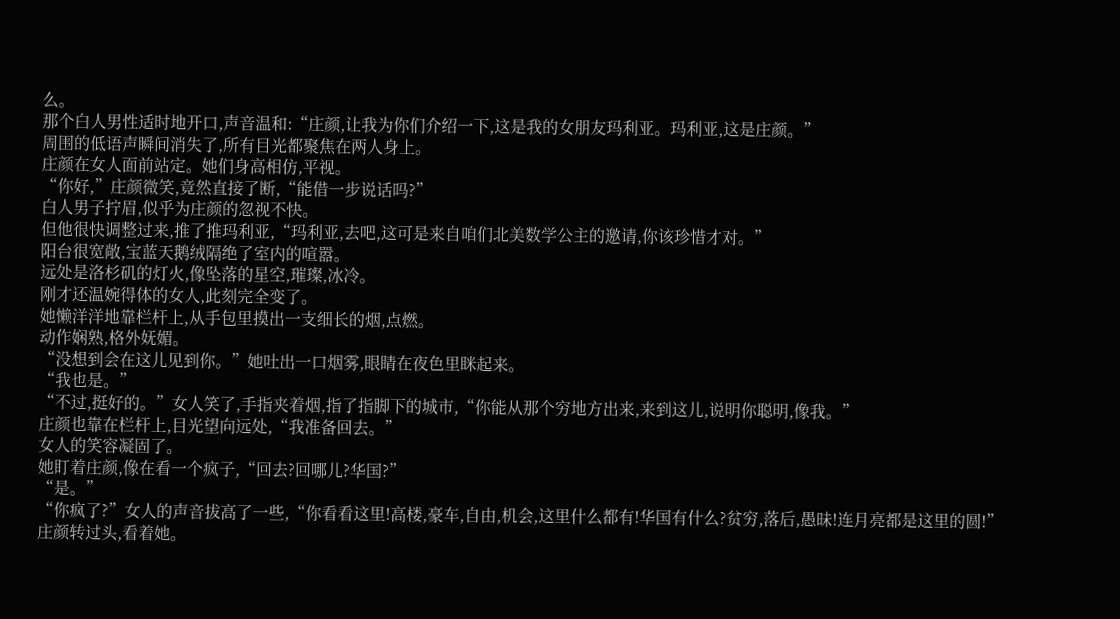么。
那个白人男性适时地开口,声音温和:“庄颜,让我为你们介绍一下,这是我的女朋友玛利亚。玛利亚,这是庄颜。”
周围的低语声瞬间消失了,所有目光都聚焦在两人身上。
庄颜在女人面前站定。她们身高相仿,平视。
“你好,”庄颜微笑,竟然直接了断,“能借一步说话吗?”
白人男子拧眉,似乎为庄颜的忽视不快。
但他很快调整过来,推了推玛利亚,“玛利亚,去吧,这可是来自咱们北美数学公主的邀请,你该珍惜才对。”
阳台很宽敞,宝蓝天鹅绒隔绝了室内的喧嚣。
远处是洛杉矶的灯火,像坠落的星空,璀璨,冰冷。
刚才还温婉得体的女人,此刻完全变了。
她懒洋洋地靠栏杆上,从手包里摸出一支细长的烟,点燃。
动作娴熟,格外妩媚。
“没想到会在这儿见到你。”她吐出一口烟雾,眼睛在夜色里眯起来。
“我也是。”
“不过,挺好的。”女人笑了,手指夹着烟,指了指脚下的城市,“你能从那个穷地方出来,来到这儿,说明你聪明,像我。”
庄颜也靠在栏杆上,目光望向远处,“我准备回去。”
女人的笑容凝固了。
她盯着庄颜,像在看一个疯子,“回去?回哪儿?华国?”
“是。”
“你疯了?”女人的声音拔高了一些,“你看看这里!高楼,豪车,自由,机会,这里什么都有!华国有什么?贫穷,落后,愚昧!连月亮都是这里的圆!”
庄颜转过头,看着她。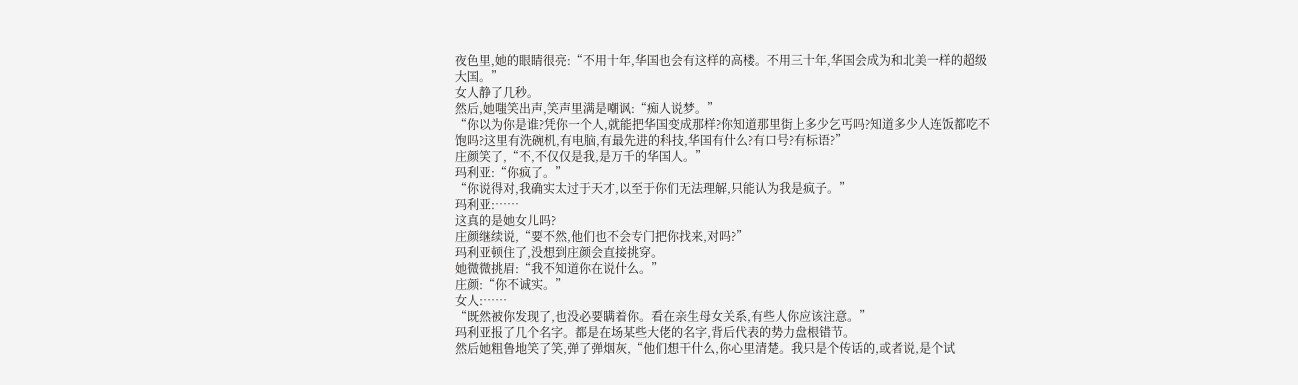夜色里,她的眼睛很亮:“不用十年,华国也会有这样的高楼。不用三十年,华国会成为和北美一样的超级大国。”
女人静了几秒。
然后,她嗤笑出声,笑声里满是嘲讽:“痴人说梦。”
“你以为你是谁?凭你一个人,就能把华国变成那样?你知道那里街上多少乞丐吗?知道多少人连饭都吃不饱吗?这里有洗碗机,有电脑,有最先进的科技,华国有什么?有口号?有标语?”
庄颜笑了,“不,不仅仅是我,是万千的华国人。”
玛利亚:“你疯了。”
“你说得对,我确实太过于天才,以至于你们无法理解,只能认为我是疯子。”
玛利亚:……
这真的是她女儿吗?
庄颜继续说,“要不然,他们也不会专门把你找来,对吗?”
玛利亚顿住了,没想到庄颜会直接挑穿。
她微微挑眉:“我不知道你在说什么。”
庄颜:“你不诚实。”
女人:……
“既然被你发现了,也没必要瞒着你。看在亲生母女关系,有些人你应该注意。”
玛利亚报了几个名字。都是在场某些大佬的名字,背后代表的势力盘根错节。
然后她粗鲁地笑了笑,弹了弹烟灰,“他们想干什么,你心里清楚。我只是个传话的,或者说,是个试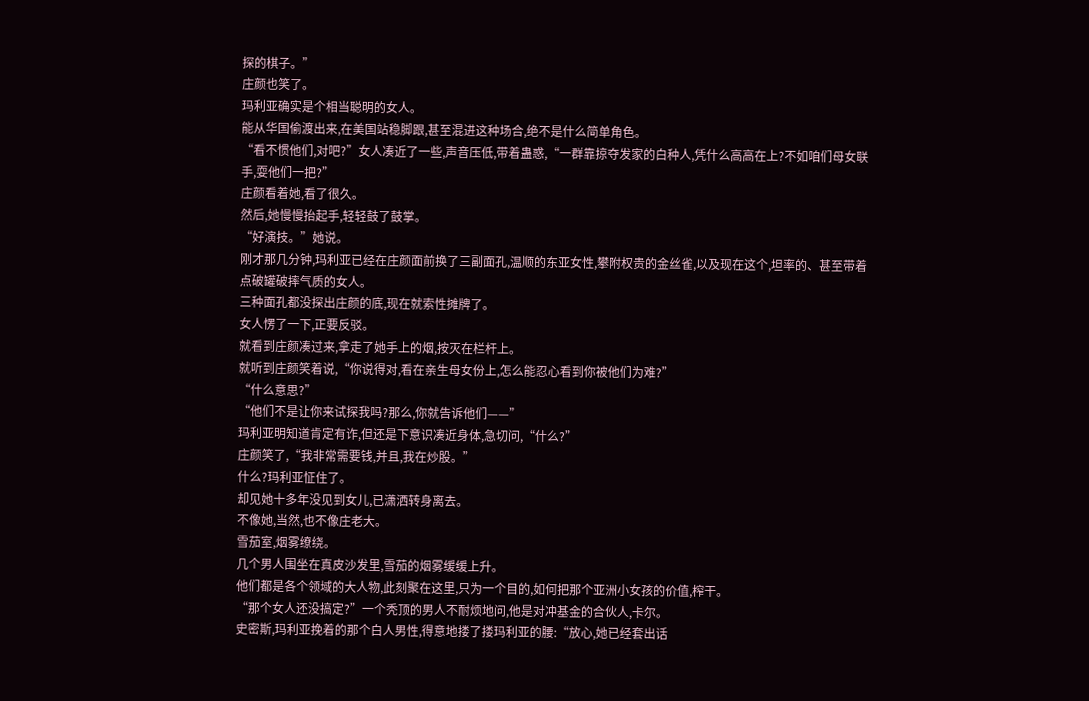探的棋子。”
庄颜也笑了。
玛利亚确实是个相当聪明的女人。
能从华国偷渡出来,在美国站稳脚跟,甚至混进这种场合,绝不是什么简单角色。
“看不惯他们,对吧?”女人凑近了一些,声音压低,带着蛊惑,“一群靠掠夺发家的白种人,凭什么高高在上?不如咱们母女联手,耍他们一把?”
庄颜看着她,看了很久。
然后,她慢慢抬起手,轻轻鼓了鼓掌。
“好演技。”她说。
刚才那几分钟,玛利亚已经在庄颜面前换了三副面孔,温顺的东亚女性,攀附权贵的金丝雀,以及现在这个,坦率的、甚至带着点破罐破摔气质的女人。
三种面孔都没探出庄颜的底,现在就索性摊牌了。
女人愣了一下,正要反驳。
就看到庄颜凑过来,拿走了她手上的烟,按灭在栏杆上。
就听到庄颜笑着说,“你说得对,看在亲生母女份上,怎么能忍心看到你被他们为难?”
“什么意思?”
“他们不是让你来试探我吗?那么,你就告诉他们——”
玛利亚明知道肯定有诈,但还是下意识凑近身体,急切问,“什么?”
庄颜笑了,“我非常需要钱,并且,我在炒股。”
什么?玛利亚怔住了。
却见她十多年没见到女儿,已潇洒转身离去。
不像她,当然,也不像庄老大。
雪茄室,烟雾缭绕。
几个男人围坐在真皮沙发里,雪茄的烟雾缓缓上升。
他们都是各个领域的大人物,此刻聚在这里,只为一个目的,如何把那个亚洲小女孩的价值,榨干。
“那个女人还没搞定?”一个秃顶的男人不耐烦地问,他是对冲基金的合伙人,卡尔。
史密斯,玛利亚挽着的那个白人男性,得意地搂了搂玛利亚的腰:“放心,她已经套出话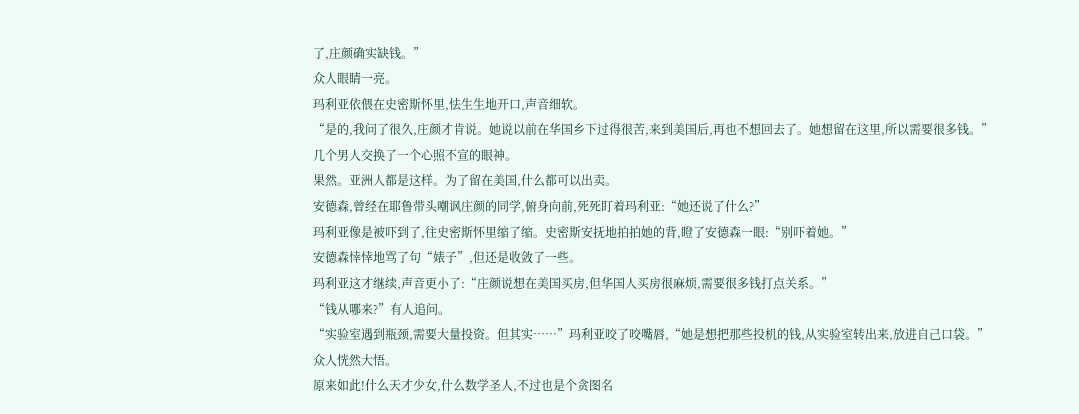了,庄颜确实缺钱。”
众人眼睛一亮。
玛利亚依偎在史密斯怀里,怯生生地开口,声音细软。
“是的,我问了很久,庄颜才肯说。她说以前在华国乡下过得很苦,来到美国后,再也不想回去了。她想留在这里,所以需要很多钱。”
几个男人交换了一个心照不宣的眼神。
果然。亚洲人都是这样。为了留在美国,什么都可以出卖。
安德森,曾经在耶鲁带头嘲讽庄颜的同学,俯身向前,死死盯着玛利亚:“她还说了什么?”
玛利亚像是被吓到了,往史密斯怀里缩了缩。史密斯安抚地拍拍她的背,瞪了安德森一眼:“别吓着她。”
安德森悻悻地骂了句“婊子”,但还是收敛了一些。
玛利亚这才继续,声音更小了:“庄颜说想在美国买房,但华国人买房很麻烦,需要很多钱打点关系。”
“钱从哪来?”有人追问。
“实验室遇到瓶颈,需要大量投资。但其实……”玛利亚咬了咬嘴唇,“她是想把那些投机的钱,从实验室转出来,放进自己口袋。”
众人恍然大悟。
原来如此!什么天才少女,什么数学圣人,不过也是个贪图名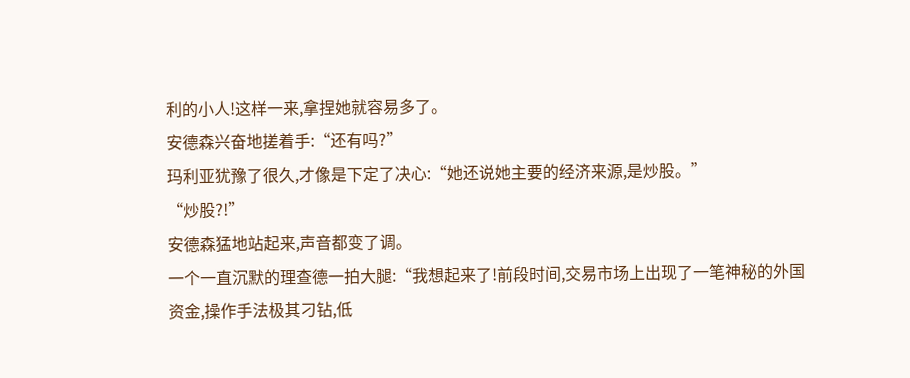利的小人!这样一来,拿捏她就容易多了。
安德森兴奋地搓着手:“还有吗?”
玛利亚犹豫了很久,才像是下定了决心:“她还说她主要的经济来源,是炒股。”
“炒股?!”
安德森猛地站起来,声音都变了调。
一个一直沉默的理查德一拍大腿:“我想起来了!前段时间,交易市场上出现了一笔神秘的外国资金,操作手法极其刁钻,低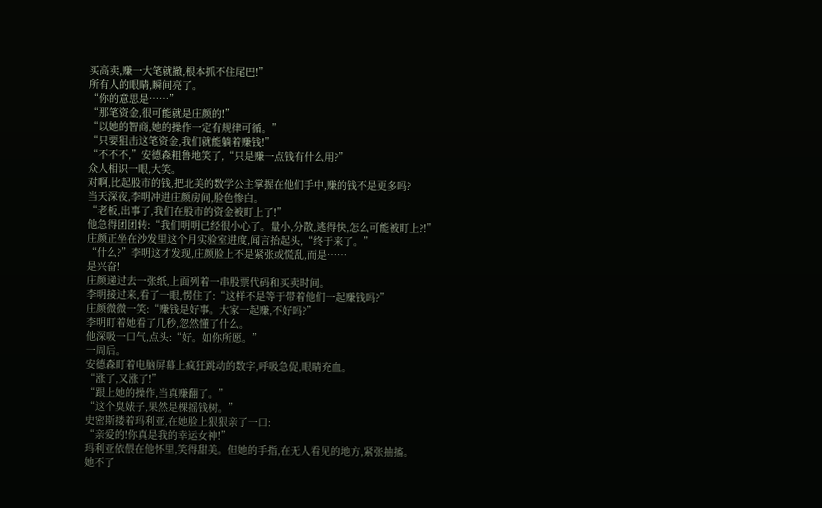买高卖,赚一大笔就撤,根本抓不住尾巴!”
所有人的眼睛,瞬间亮了。
“你的意思是……”
“那笔资金,很可能就是庄颜的!”
“以她的智商,她的操作一定有规律可循。”
“只要狙击这笔资金,我们就能躺着赚钱!”
“不不不,”安德森粗鲁地笑了,“只是赚一点钱有什么用?”
众人相识一眼,大笑。
对啊,比起股市的钱,把北美的数学公主掌握在他们手中,赚的钱不是更多吗?
当天深夜,李明冲进庄颜房间,脸色惨白。
“老板,出事了,我们在股市的资金被盯上了!”
他急得团团转:“我们明明已经很小心了。量小,分散,逃得快,怎么可能被盯上?!”
庄颜正坐在沙发里这个月实验室进度,闻言抬起头,“终于来了。”
“什么?”李明这才发现,庄颜脸上不是紧张或慌乱,而是……
是兴奋!
庄颜递过去一张纸,上面列着一串股票代码和买卖时间。
李明接过来,看了一眼,愣住了:“这样不是等于带着他们一起赚钱吗?”
庄颜微微一笑:“赚钱是好事。大家一起赚,不好吗?”
李明盯着她看了几秒,忽然懂了什么。
他深吸一口气,点头:“好。如你所愿。”
一周后。
安德森盯着电脑屏幕上疯狂跳动的数字,呼吸急促,眼睛充血。
“涨了,又涨了!”
“跟上她的操作,当真赚翻了。”
“这个臭婊子,果然是棵摇钱树。”
史密斯搂着玛利亚,在她脸上狠狠亲了一口:
“亲爱的!你真是我的幸运女神!”
玛利亚依偎在他怀里,笑得甜美。但她的手指,在无人看见的地方,紧张抽搐。
她不了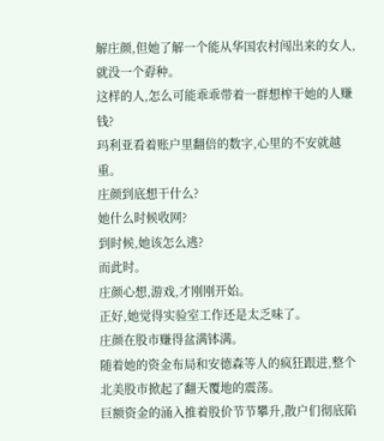解庄颜,但她了解一个能从华国农村闯出来的女人,就没一个孬种。
这样的人,怎么可能乖乖带着一群想榨干她的人赚钱?
玛利亚看着账户里翻倍的数字,心里的不安就越重。
庄颜到底想干什么?
她什么时候收网?
到时候,她该怎么逃?
而此时。
庄颜心想,游戏,才刚刚开始。
正好,她觉得实验室工作还是太乏味了。
庄颜在股市赚得盆满钵满。
随着她的资金布局和安德森等人的疯狂跟进,整个北美股市掀起了翻天覆地的震荡。
巨额资金的涌入推着股价节节攀升,散户们彻底陷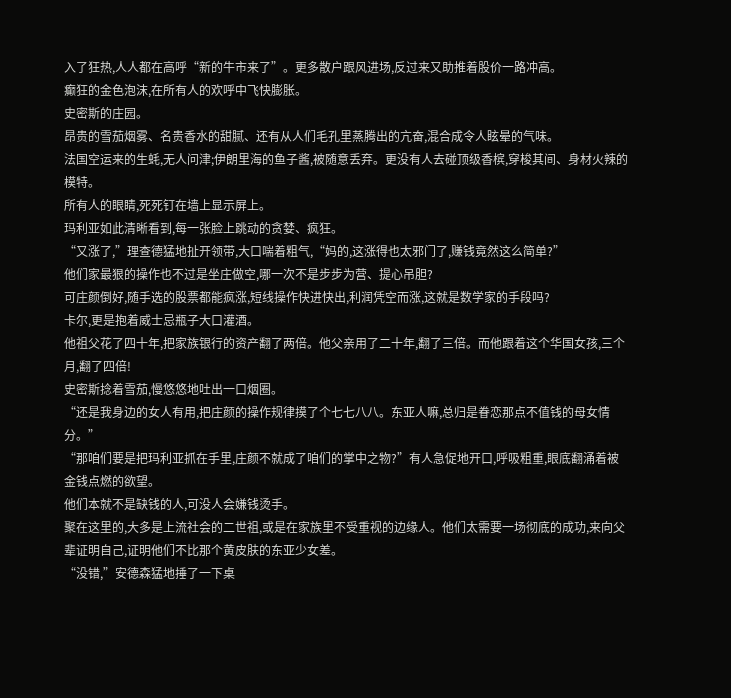入了狂热,人人都在高呼“新的牛市来了”。更多散户跟风进场,反过来又助推着股价一路冲高。
癫狂的金色泡沫,在所有人的欢呼中飞快膨胀。
史密斯的庄园。
昂贵的雪茄烟雾、名贵香水的甜腻、还有从人们毛孔里蒸腾出的亢奋,混合成令人眩晕的气味。
法国空运来的生蚝,无人问津;伊朗里海的鱼子酱,被随意丢弃。更没有人去碰顶级香槟,穿梭其间、身材火辣的模特。
所有人的眼睛,死死钉在墙上显示屏上。
玛利亚如此清晰看到,每一张脸上跳动的贪婪、疯狂。
“又涨了,”理查德猛地扯开领带,大口喘着粗气,“妈的,这涨得也太邪门了,赚钱竟然这么简单?”
他们家最狠的操作也不过是坐庄做空,哪一次不是步步为营、提心吊胆?
可庄颜倒好,随手选的股票都能疯涨,短线操作快进快出,利润凭空而涨,这就是数学家的手段吗?
卡尔,更是抱着威士忌瓶子大口灌酒。
他祖父花了四十年,把家族银行的资产翻了两倍。他父亲用了二十年,翻了三倍。而他跟着这个华国女孩,三个月,翻了四倍!
史密斯捻着雪茄,慢悠悠地吐出一口烟圈。
“还是我身边的女人有用,把庄颜的操作规律摸了个七七八八。东亚人嘛,总归是眷恋那点不值钱的母女情分。”
“那咱们要是把玛利亚抓在手里,庄颜不就成了咱们的掌中之物?”有人急促地开口,呼吸粗重,眼底翻涌着被金钱点燃的欲望。
他们本就不是缺钱的人,可没人会嫌钱烫手。
聚在这里的,大多是上流社会的二世祖,或是在家族里不受重视的边缘人。他们太需要一场彻底的成功,来向父辈证明自己,证明他们不比那个黄皮肤的东亚少女差。
“没错,”安德森猛地捶了一下桌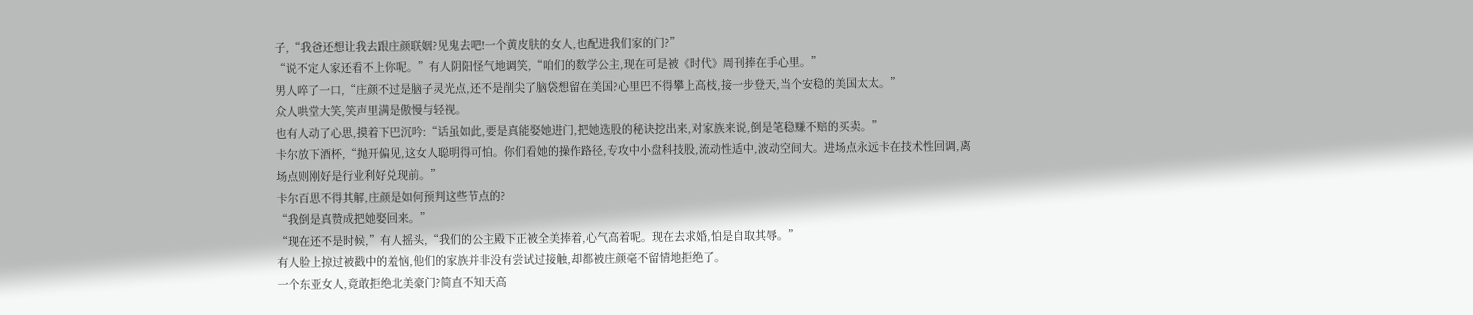子,“我爸还想让我去跟庄颜联姻?见鬼去吧!一个黄皮肤的女人,也配进我们家的门?”
“说不定人家还看不上你呢。”有人阴阳怪气地调笑,“咱们的数学公主,现在可是被《时代》周刊捧在手心里。”
男人啐了一口,“庄颜不过是脑子灵光点,还不是削尖了脑袋想留在美国?心里巴不得攀上高枝,接一步登天,当个安稳的美国太太。”
众人哄堂大笑,笑声里满是傲慢与轻视。
也有人动了心思,摸着下巴沉吟:“话虽如此,要是真能娶她进门,把她选股的秘诀挖出来,对家族来说,倒是笔稳赚不赔的买卖。”
卡尔放下酒杯,“抛开偏见,这女人聪明得可怕。你们看她的操作路径,专攻中小盘科技股,流动性适中,波动空间大。进场点永远卡在技术性回调,离场点则刚好是行业利好兑现前。”
卡尔百思不得其解,庄颜是如何预判这些节点的?
“我倒是真赞成把她娶回来。”
“现在还不是时候,”有人摇头,“我们的公主殿下正被全美捧着,心气高着呢。现在去求婚,怕是自取其辱。”
有人脸上掠过被戳中的羞恼,他们的家族并非没有尝试过接触,却都被庄颜毫不留情地拒绝了。
一个东亚女人,竟敢拒绝北美豪门?简直不知天高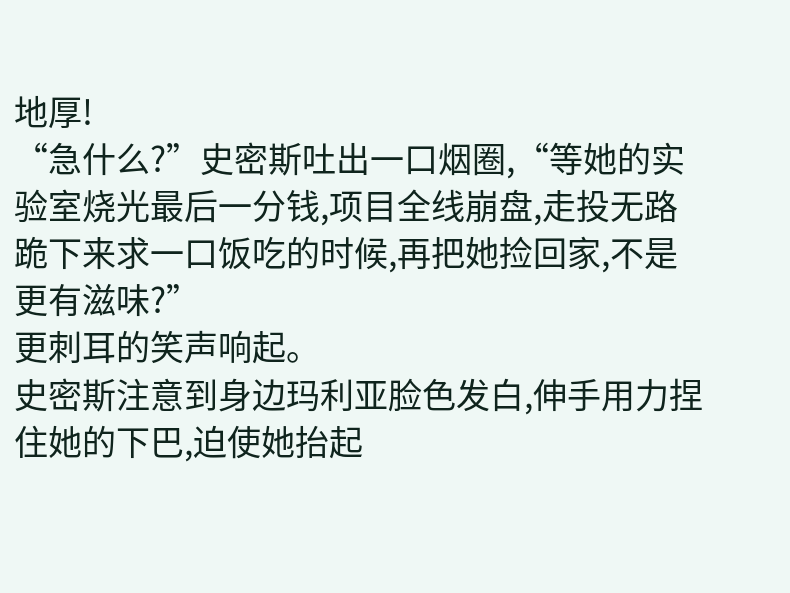地厚!
“急什么?”史密斯吐出一口烟圈,“等她的实验室烧光最后一分钱,项目全线崩盘,走投无路跪下来求一口饭吃的时候,再把她捡回家,不是更有滋味?”
更刺耳的笑声响起。
史密斯注意到身边玛利亚脸色发白,伸手用力捏住她的下巴,迫使她抬起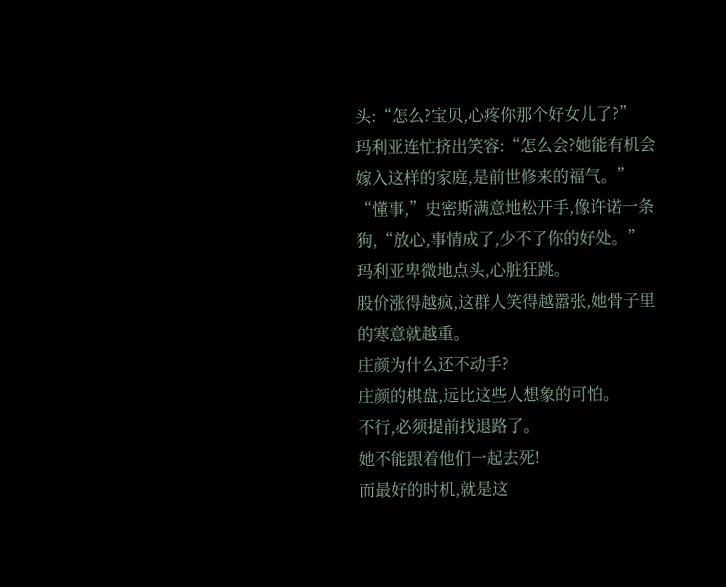头:“怎么?宝贝,心疼你那个好女儿了?”
玛利亚连忙挤出笑容:“怎么会?她能有机会嫁入这样的家庭,是前世修来的福气。”
“懂事,”史密斯满意地松开手,像许诺一条狗,“放心,事情成了,少不了你的好处。”
玛利亚卑微地点头,心脏狂跳。
股价涨得越疯,这群人笑得越嚣张,她骨子里的寒意就越重。
庄颜为什么还不动手?
庄颜的棋盘,远比这些人想象的可怕。
不行,必须提前找退路了。
她不能跟着他们一起去死!
而最好的时机,就是这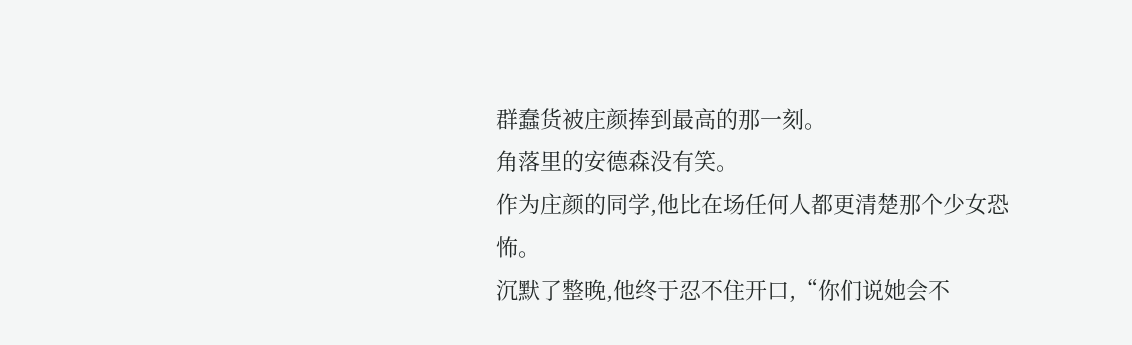群蠢货被庄颜捧到最高的那一刻。
角落里的安德森没有笑。
作为庄颜的同学,他比在场任何人都更清楚那个少女恐怖。
沉默了整晚,他终于忍不住开口,“你们说她会不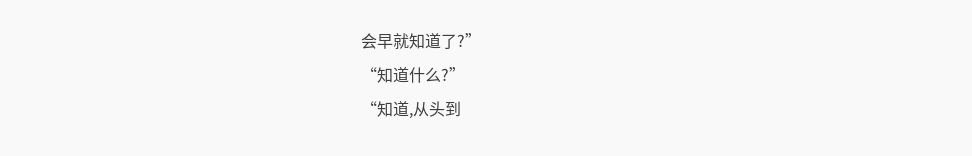会早就知道了?”
“知道什么?”
“知道,从头到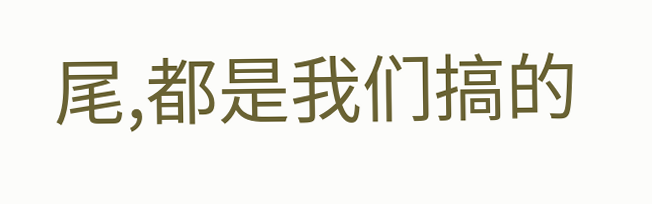尾,都是我们搞的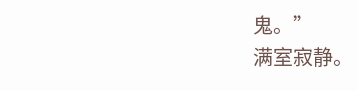鬼。”
满室寂静。